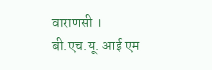वाराणसी । बी.एच.यू. आई एम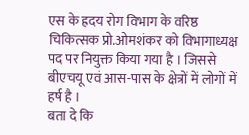एस के ह्रदय रोग विभाग के वरिष्ठ चिकित्सक प्रो.ओमशंकर को विभागाध्यक्ष पद पर नियुक्त किया गया है । जिससे बीएचयू एवं आस-पास के क्षेत्रों में लोगों में हर्ष है ।
बता दे कि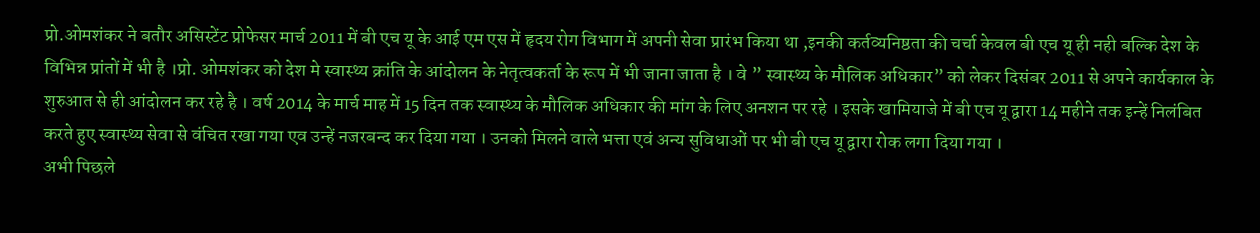प्रो.ओमशंकर ने बतौर असिस्टेंट प्रोफेसर मार्च 2011 में बी एच यू के आई एम एस में हृदय रोग विभाग में अपनी सेवा प्रारंभ किया था ,इनकी कर्तव्यनिष्ठता की चर्चा केवल बी एच यू ही नही बल्कि देश के विभिन्न प्रांतों में भी है ।प्रो. ओमशंकर को देश मे स्वास्थ्य क्रांति के आंदोलन के नेतृत्वकर्ता के रूप में भी जाना जाता है । वे ” स्वास्थ्य के मौलिक अधिकार” को लेकर दिसंबर 2011 से अपने कार्यकाल के शुरुआत से ही आंदोलन कर रहे है । वर्ष 2014 के मार्च माह में 15 दिन तक स्वास्थ्य के मौलिक अधिकार की मांग के लिए अनशन पर रहे । इसके खामियाजे में बी एच यू द्वारा 14 महीने तक इन्हें निलंबित करते हुए स्वास्थ्य सेवा से वंचित रखा गया एव उन्हें नजरबन्द कर दिया गया । उनको मिलने वाले भत्ता एवं अन्य सुविधाओं पर भी बी एच यू द्वारा रोक लगा दिया गया ।
अभी पिछले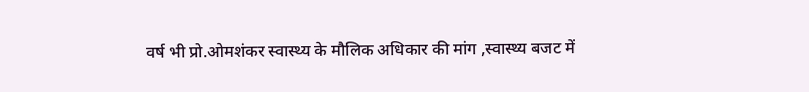वर्ष भी प्रो.ओमशंकर स्वास्थ्य के मौलिक अधिकार की मांग ,स्वास्थ्य बजट में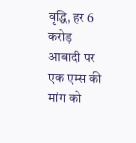वृद्धि, हर 6 करोड़ आबादी पर एक एम्स की मांग को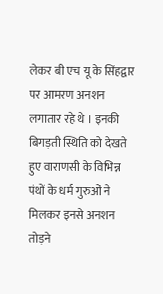लेकर बी एच यू के सिंहद्वार पर आमरण अनशन लगातार रहे थे । इनकी बिगड़ती स्थिति को देखते हुए वाराणसी के विभिन्न पंथों के धर्म गुरुओं ने मिलकर इनसे अनशन तोड़ने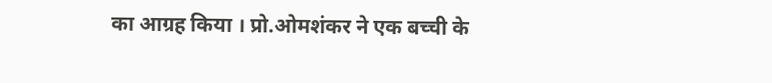का आग्रह किया । प्रो.ओमशंकर ने एक बच्ची के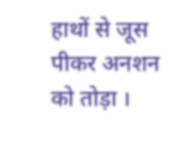हाथों से जूस पीकर अनशन को तोड़ा ।